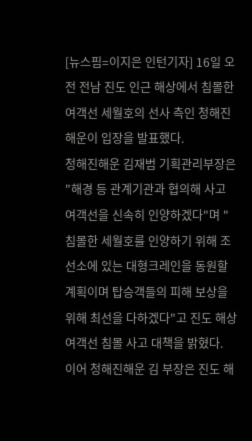[뉴스핌=이지은 인턴기자] 16일 오전 전남 진도 인근 해상에서 침몰한 여객선 세월호의 선사 측인 청해진해운이 입장을 발표했다.
청해진해운 김재범 기획관리부장은 "해경 등 관계기관과 협의해 사고 여객선을 신속히 인양하겠다"며 "침몰한 세월호를 인양하기 위해 조선소에 있는 대형크레인을 동원할 계획이며 탑승객들의 피해 보상을 위해 최선을 다하겠다"고 진도 해상 여객선 침몰 사고 대책을 밝혔다.
이어 청해진해운 김 부장은 진도 해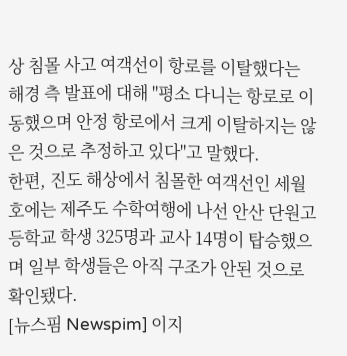상 침몰 사고 여객선이 항로를 이탈했다는 해경 측 발표에 대해 "평소 다니는 항로로 이동했으며 안정 항로에서 크게 이탈하지는 않은 것으로 추정하고 있다"고 말했다.
한편, 진도 해상에서 침몰한 여객선인 세월호에는 제주도 수학여행에 나선 안산 단원고등학교 학생 325명과 교사 14명이 탑승했으며 일부 학생들은 아직 구조가 안된 것으로 확인됐다.
[뉴스핌 Newspim] 이지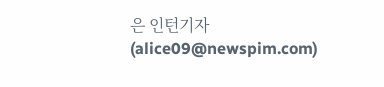은 인턴기자(alice09@newspim.com)